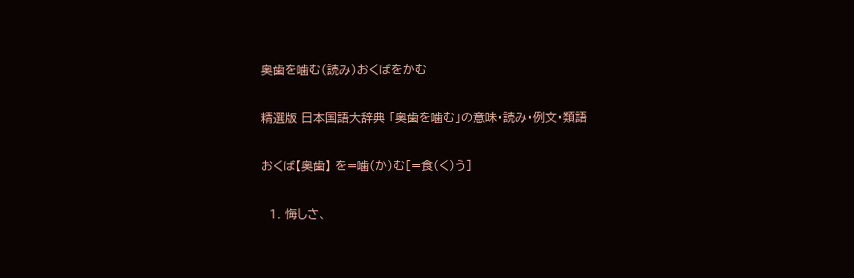奥歯を噛む(読み)おくばをかむ

精選版 日本国語大辞典 「奥歯を噛む」の意味・読み・例文・類語

おくば【奥歯】 を=噛(か)む[=食(く)う]

  1. 悔しさ、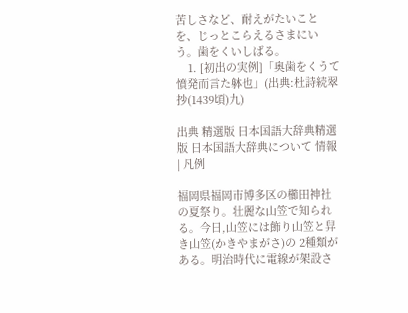苦しさなど、耐えがたいことを、じっとこらえるさまにいう。歯をくいしばる。
    1. [初出の実例]「奥歯をくうて憤発而言た躰也」(出典:杜詩続翠抄(1439頃)九)

出典 精選版 日本国語大辞典精選版 日本国語大辞典について 情報 | 凡例

福岡県福岡市博多区の櫛田神社の夏祭り。壮麗な山笠で知られる。今日,山笠には飾り山笠と舁き山笠(かきやまがさ)の 2種類がある。明治時代に電線が架設さ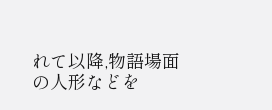れて以降,物語場面の人形などを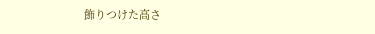飾りつけた高さ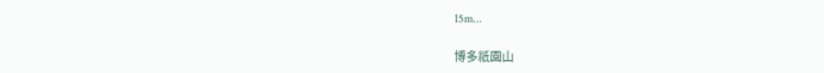15m...

博多祇園山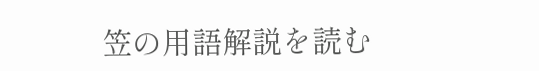笠の用語解説を読む